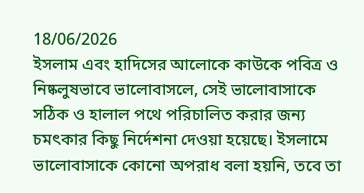18/06/2026
ইসলাম এবং হাদিসের আলোকে কাউকে পবিত্র ও নিষ্কলুষভাবে ভালোবাসলে, সেই ভালোবাসাকে সঠিক ও হালাল পথে পরিচালিত করার জন্য চমৎকার কিছু নির্দেশনা দেওয়া হয়েছে। ইসলামে ভালোবাসাকে কোনো অপরাধ বলা হয়নি, তবে তা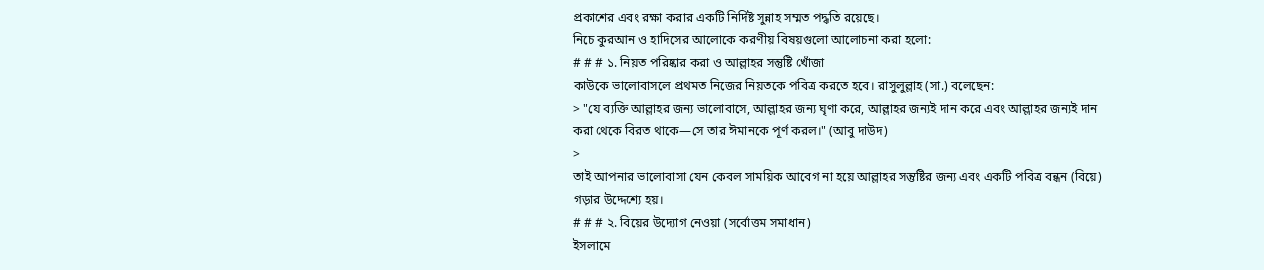প্রকাশের এবং রক্ষা করার একটি নির্দিষ্ট সুন্নাহ সম্মত পদ্ধতি রয়েছে।
নিচে কুরআন ও হাদিসের আলোকে করণীয় বিষয়গুলো আলোচনা করা হলো:
# # # ১. নিয়ত পরিষ্কার করা ও আল্লাহর সন্তুষ্টি খোঁজা
কাউকে ভালোবাসলে প্রথমত নিজের নিয়তকে পবিত্র করতে হবে। রাসুলুল্লাহ (সা.) বলেছেন:
> "যে ব্যক্তি আল্লাহর জন্য ভালোবাসে, আল্লাহর জন্য ঘৃণা করে, আল্লাহর জন্যই দান করে এবং আল্লাহর জন্যই দান করা থেকে বিরত থাকে—সে তার ঈমানকে পূর্ণ করল।" (আবু দাউদ)
>
তাই আপনার ভালোবাসা যেন কেবল সাময়িক আবেগ না হয়ে আল্লাহর সন্তুষ্টির জন্য এবং একটি পবিত্র বন্ধন (বিয়ে) গড়ার উদ্দেশ্যে হয়।
# # # ২. বিয়ের উদ্যোগ নেওয়া (সর্বোত্তম সমাধান)
ইসলামে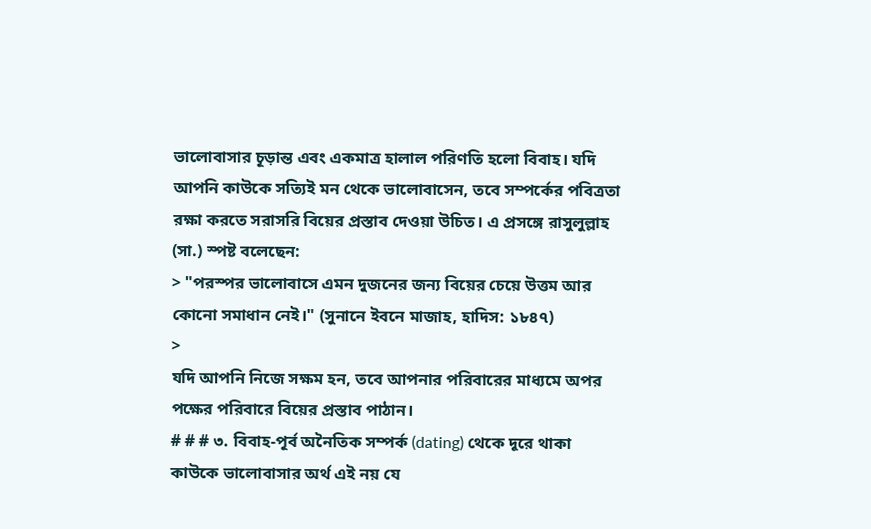ভালোবাসার চূড়ান্ত এবং একমাত্র হালাল পরিণতি হলো বিবাহ। যদি আপনি কাউকে সত্যিই মন থেকে ভালোবাসেন, তবে সম্পর্কের পবিত্রতা রক্ষা করতে সরাসরি বিয়ের প্রস্তাব দেওয়া উচিত। এ প্রসঙ্গে রাসুলুল্লাহ (সা.) স্পষ্ট বলেছেন:
> "পরস্পর ভালোবাসে এমন দুজনের জন্য বিয়ের চেয়ে উত্তম আর কোনো সমাধান নেই।" (সুনানে ইবনে মাজাহ, হাদিস: ১৮৪৭)
>
যদি আপনি নিজে সক্ষম হন, তবে আপনার পরিবারের মাধ্যমে অপর পক্ষের পরিবারে বিয়ের প্রস্তাব পাঠান।
# # # ৩. বিবাহ-পূর্ব অনৈতিক সম্পর্ক (dating) থেকে দূরে থাকা
কাউকে ভালোবাসার অর্থ এই নয় যে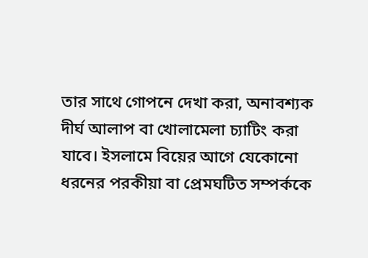তার সাথে গোপনে দেখা করা, অনাবশ্যক দীর্ঘ আলাপ বা খোলামেলা চ্যাটিং করা যাবে। ইসলামে বিয়ের আগে যেকোনো ধরনের পরকীয়া বা প্রেমঘটিত সম্পর্ককে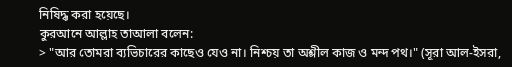নিষিদ্ধ করা হয়েছে।
কুরআনে আল্লাহ তাআলা বলেন:
> "আর তোমরা ব্যভিচারের কাছেও যেও না। নিশ্চয় তা অশ্লীল কাজ ও মন্দ পথ।" (সূরা আল-ইসরা,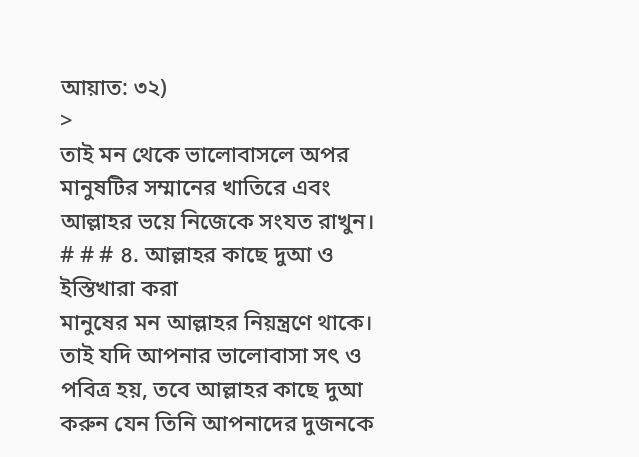আয়াত: ৩২)
>
তাই মন থেকে ভালোবাসলে অপর মানুষটির সম্মানের খাতিরে এবং আল্লাহর ভয়ে নিজেকে সংযত রাখুন।
# # # ৪. আল্লাহর কাছে দুআ ও ইস্তিখারা করা
মানুষের মন আল্লাহর নিয়ন্ত্রণে থাকে। তাই যদি আপনার ভালোবাসা সৎ ও পবিত্র হয়, তবে আল্লাহর কাছে দুআ করুন যেন তিনি আপনাদের দুজনকে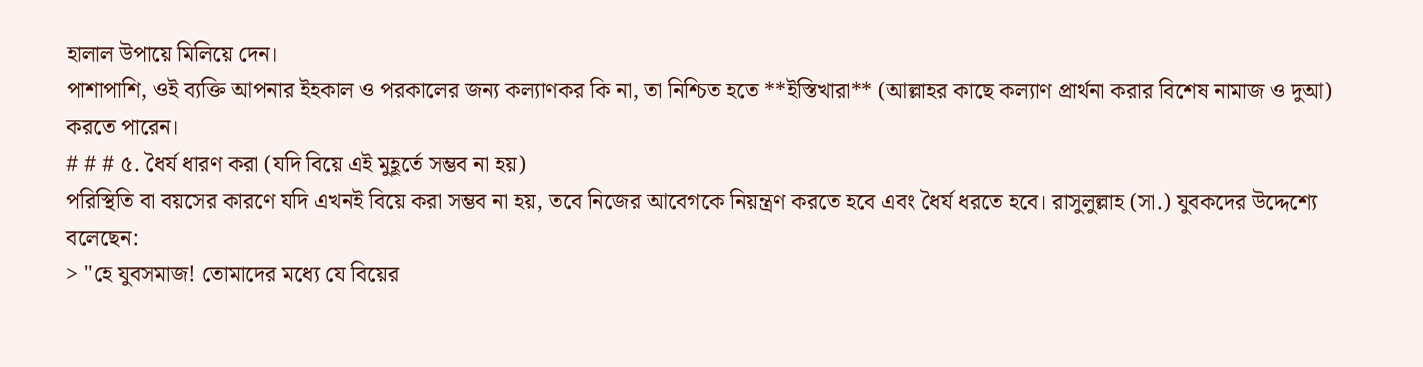হালাল উপায়ে মিলিয়ে দেন।
পাশাপাশি, ওই ব্যক্তি আপনার ইহকাল ও পরকালের জন্য কল্যাণকর কি না, তা নিশ্চিত হতে **ইস্তিখারা** (আল্লাহর কাছে কল্যাণ প্রার্থনা করার বিশেষ নামাজ ও দুআ) করতে পারেন।
# # # ৫. ধৈর্য ধারণ করা (যদি বিয়ে এই মুহূর্তে সম্ভব না হয়)
পরিস্থিতি বা বয়সের কারণে যদি এখনই বিয়ে করা সম্ভব না হয়, তবে নিজের আবেগকে নিয়ন্ত্রণ করতে হবে এবং ধৈর্য ধরতে হবে। রাসুলুল্লাহ (সা.) যুবকদের উদ্দেশ্যে বলেছেন:
> "হে যুবসমাজ! তোমাদের মধ্যে যে বিয়ের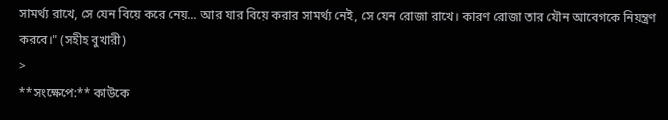সামর্থ্য রাখে, সে যেন বিয়ে করে নেয়... আর যার বিয়ে করার সামর্থ্য নেই, সে যেন রোজা রাখে। কারণ রোজা তার যৌন আবেগকে নিয়ন্ত্রণ করবে।" (সহীহ বুখারী)
>
**সংক্ষেপে:** কাউকে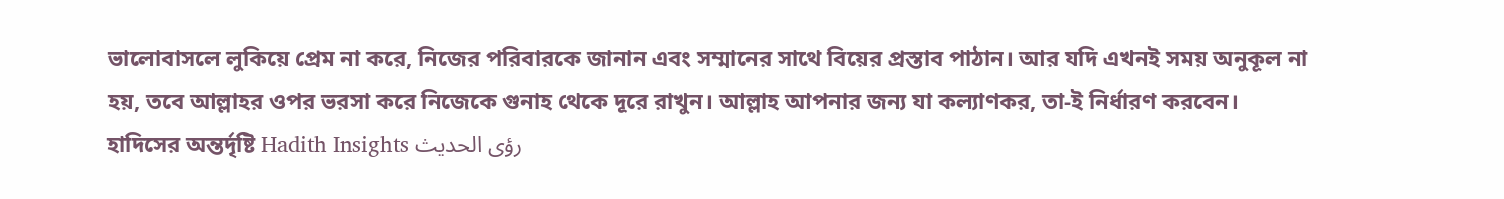ভালোবাসলে লুকিয়ে প্রেম না করে, নিজের পরিবারকে জানান এবং সম্মানের সাথে বিয়ের প্রস্তাব পাঠান। আর যদি এখনই সময় অনুকূল না হয়, তবে আল্লাহর ওপর ভরসা করে নিজেকে গুনাহ থেকে দূরে রাখুন। আল্লাহ আপনার জন্য যা কল্যাণকর, তা-ই নির্ধারণ করবেন।
হাদিসের অন্তর্দৃষ্টি Hadith Insights رؤى الحديث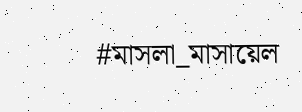#মাসলা_মাসায়েল